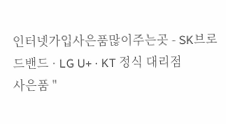인터넷가입사은품많이주는곳 - SK브로드밴드 · LG U+ · KT 정식 대리점
사은품 "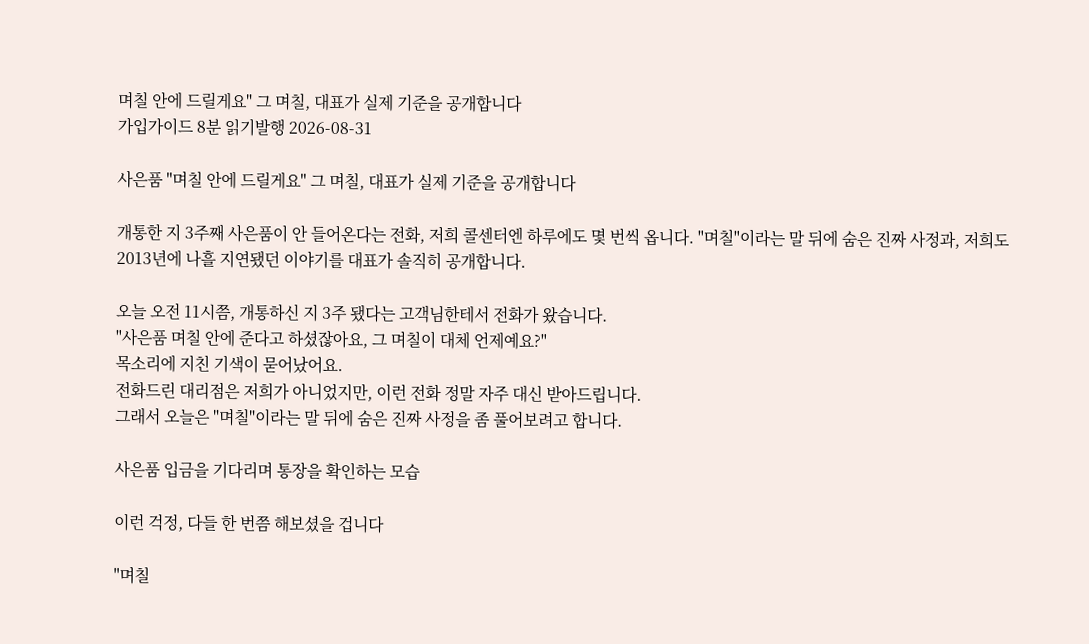며칠 안에 드릴게요" 그 며칠, 대표가 실제 기준을 공개합니다
가입가이드 8분 읽기발행 2026-08-31

사은품 "며칠 안에 드릴게요" 그 며칠, 대표가 실제 기준을 공개합니다

개통한 지 3주째 사은품이 안 들어온다는 전화, 저희 콜센터엔 하루에도 몇 번씩 옵니다. "며칠"이라는 말 뒤에 숨은 진짜 사정과, 저희도 2013년에 나흘 지연됐던 이야기를 대표가 솔직히 공개합니다.

오늘 오전 11시쯤, 개통하신 지 3주 됐다는 고객님한테서 전화가 왔습니다.
"사은품 며칠 안에 준다고 하셨잖아요, 그 며칠이 대체 언제예요?"
목소리에 지친 기색이 묻어났어요.
전화드린 대리점은 저희가 아니었지만, 이런 전화 정말 자주 대신 받아드립니다.
그래서 오늘은 "며칠"이라는 말 뒤에 숨은 진짜 사정을 좀 풀어보려고 합니다.

사은품 입금을 기다리며 통장을 확인하는 모습

이런 걱정, 다들 한 번쯤 해보셨을 겁니다

"며칠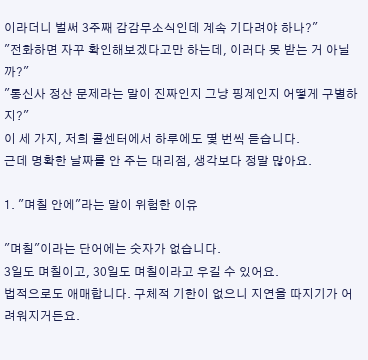이라더니 벌써 3주째 감감무소식인데 계속 기다려야 하나?"
"전화하면 자꾸 확인해보겠다고만 하는데, 이러다 못 받는 거 아닐까?"
"통신사 정산 문제라는 말이 진짜인지 그냥 핑계인지 어떻게 구별하지?"
이 세 가지, 저희 콜센터에서 하루에도 몇 번씩 듣습니다.
근데 명확한 날짜를 안 주는 대리점, 생각보다 정말 많아요.

1. "며칠 안에"라는 말이 위험한 이유

"며칠"이라는 단어에는 숫자가 없습니다.
3일도 며칠이고, 30일도 며칠이라고 우길 수 있어요.
법적으로도 애매합니다. 구체적 기한이 없으니 지연을 따지기가 어려워지거든요.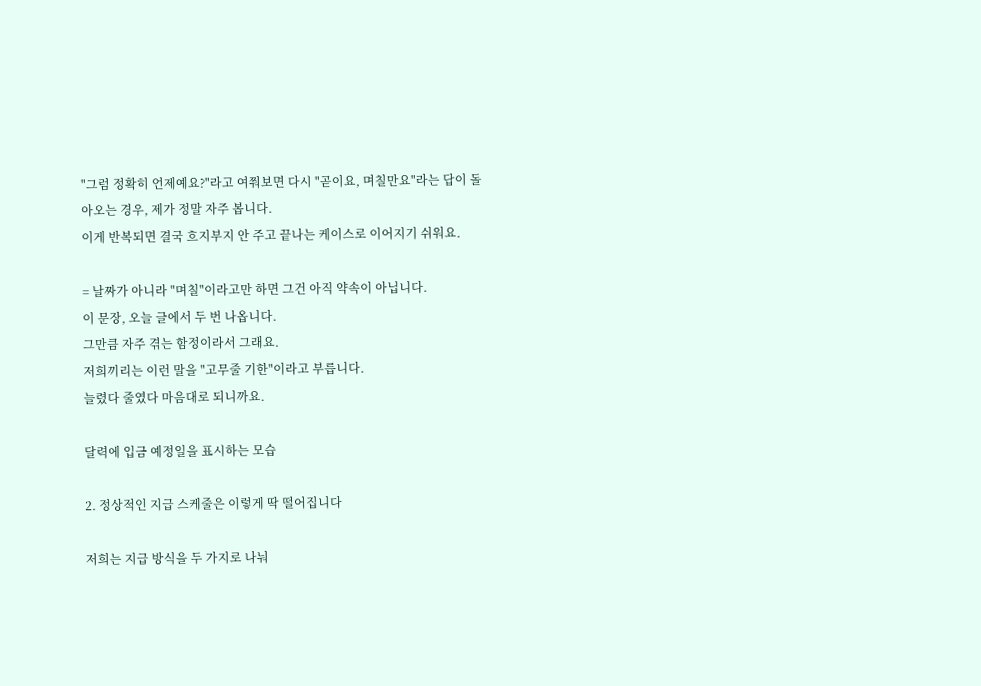"그럼 정확히 언제예요?"라고 여쭤보면 다시 "곧이요, 며칠만요"라는 답이 돌아오는 경우, 제가 정말 자주 봅니다.
이게 반복되면 결국 흐지부지 안 주고 끝나는 케이스로 이어지기 쉬워요.

= 날짜가 아니라 "며칠"이라고만 하면 그건 아직 약속이 아닙니다.
이 문장, 오늘 글에서 두 번 나옵니다.
그만큼 자주 겪는 함정이라서 그래요.
저희끼리는 이런 말을 "고무줄 기한"이라고 부릅니다.
늘렸다 줄였다 마음대로 되니까요.

달력에 입금 예정일을 표시하는 모습

2. 정상적인 지급 스케줄은 이렇게 딱 떨어집니다

저희는 지급 방식을 두 가지로 나눠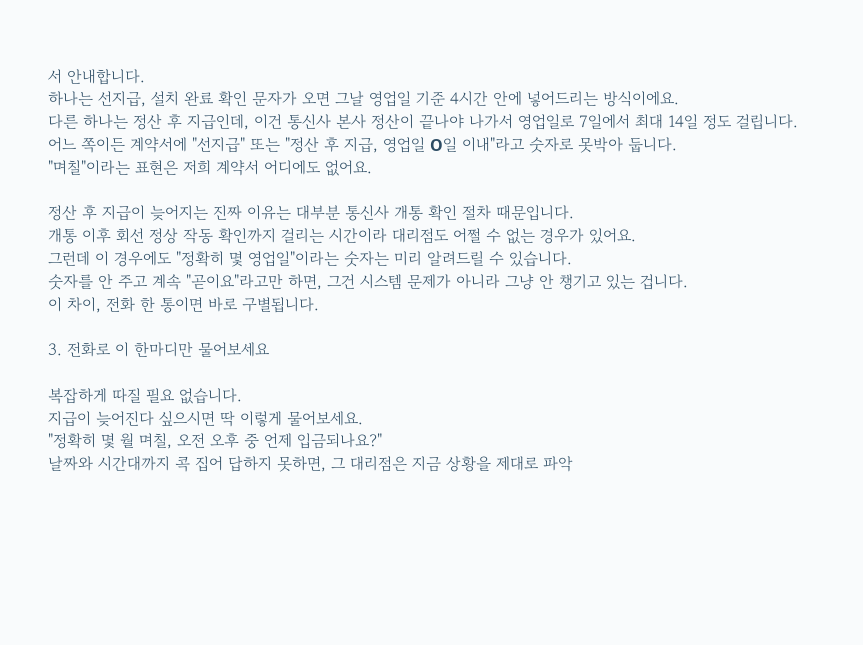서 안내합니다.
하나는 선지급, 설치 완료 확인 문자가 오면 그날 영업일 기준 4시간 안에 넣어드리는 방식이에요.
다른 하나는 정산 후 지급인데, 이건 통신사 본사 정산이 끝나야 나가서 영업일로 7일에서 최대 14일 정도 걸립니다.
어느 쪽이든 계약서에 "선지급" 또는 "정산 후 지급, 영업일 O일 이내"라고 숫자로 못박아 둡니다.
"며칠"이라는 표현은 저희 계약서 어디에도 없어요.

정산 후 지급이 늦어지는 진짜 이유는 대부분 통신사 개통 확인 절차 때문입니다.
개통 이후 회선 정상 작동 확인까지 걸리는 시간이라 대리점도 어쩔 수 없는 경우가 있어요.
그런데 이 경우에도 "정확히 몇 영업일"이라는 숫자는 미리 알려드릴 수 있습니다.
숫자를 안 주고 계속 "곧이요"라고만 하면, 그건 시스템 문제가 아니라 그냥 안 챙기고 있는 겁니다.
이 차이, 전화 한 통이면 바로 구별됩니다.

3. 전화로 이 한마디만 물어보세요

복잡하게 따질 필요 없습니다.
지급이 늦어진다 싶으시면 딱 이렇게 물어보세요.
"정확히 몇 월 며칠, 오전 오후 중 언제 입금되나요?"
날짜와 시간대까지 콕 집어 답하지 못하면, 그 대리점은 지금 상황을 제대로 파악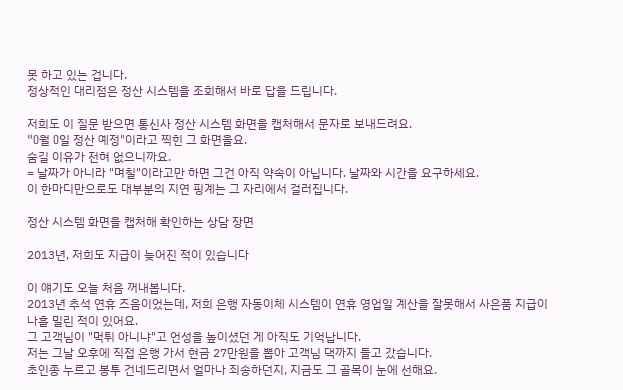못 하고 있는 겁니다.
정상적인 대리점은 정산 시스템을 조회해서 바로 답을 드립니다.

저희도 이 질문 받으면 통신사 정산 시스템 화면을 캡처해서 문자로 보내드려요.
"O월 O일 정산 예정"이라고 찍힌 그 화면을요.
숨길 이유가 전혀 없으니까요.
= 날짜가 아니라 "며칠"이라고만 하면 그건 아직 약속이 아닙니다. 날짜와 시간을 요구하세요.
이 한마디만으로도 대부분의 지연 핑계는 그 자리에서 걸러집니다.

정산 시스템 화면을 캡처해 확인하는 상담 장면

2013년, 저희도 지급이 늦어진 적이 있습니다

이 얘기도 오늘 처음 꺼내봅니다.
2013년 추석 연휴 즈음이었는데, 저희 은행 자동이체 시스템이 연휴 영업일 계산을 잘못해서 사은품 지급이 나흘 밀린 적이 있어요.
그 고객님이 "먹튀 아니냐"고 언성을 높이셨던 게 아직도 기억납니다.
저는 그날 오후에 직접 은행 가서 현금 27만원을 뽑아 고객님 댁까지 들고 갔습니다.
초인종 누르고 봉투 건네드리면서 얼마나 죄송하던지, 지금도 그 골목이 눈에 선해요.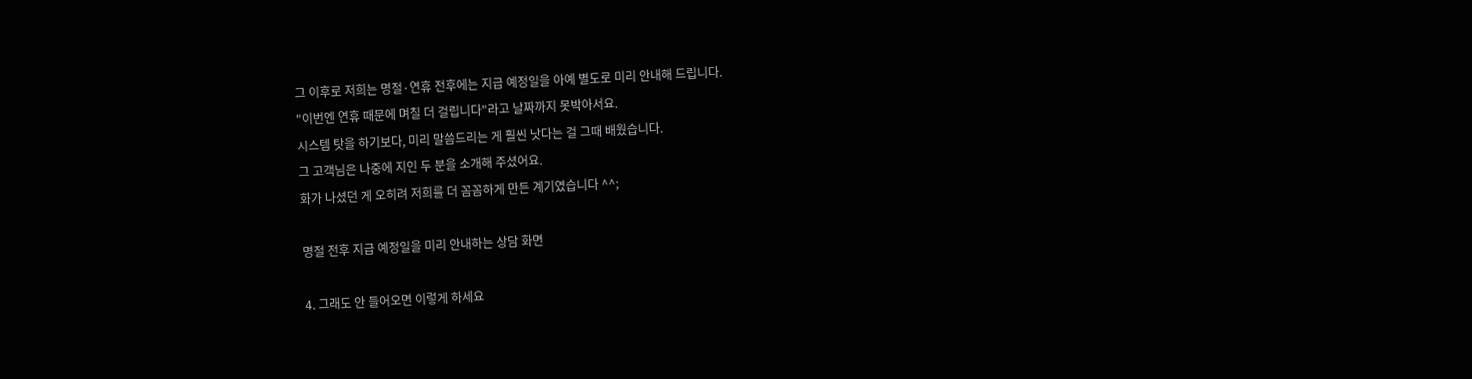그 이후로 저희는 명절·연휴 전후에는 지급 예정일을 아예 별도로 미리 안내해 드립니다.
"이번엔 연휴 때문에 며칠 더 걸립니다"라고 날짜까지 못박아서요.
시스템 탓을 하기보다, 미리 말씀드리는 게 훨씬 낫다는 걸 그때 배웠습니다.
그 고객님은 나중에 지인 두 분을 소개해 주셨어요.
화가 나셨던 게 오히려 저희를 더 꼼꼼하게 만든 계기였습니다 ^^;

명절 전후 지급 예정일을 미리 안내하는 상담 화면

4. 그래도 안 들어오면 이렇게 하세요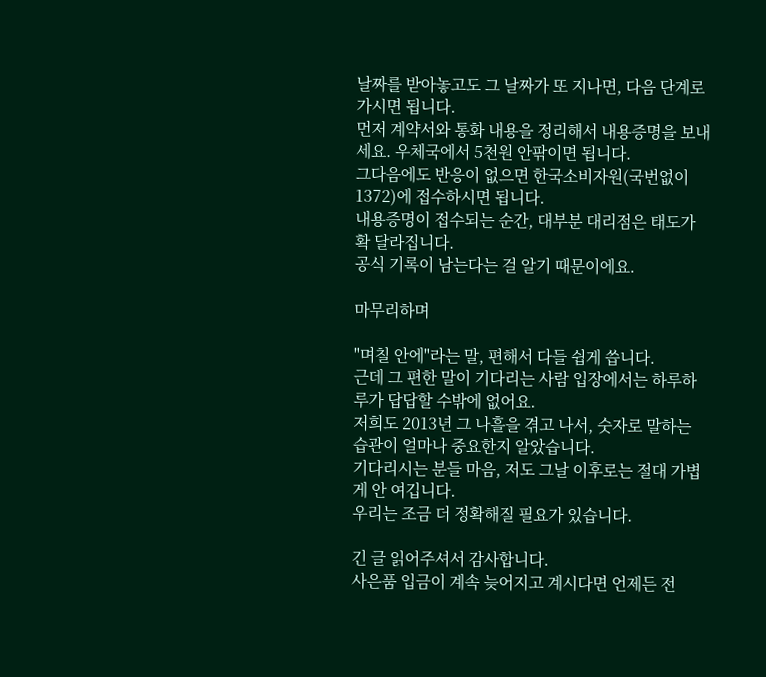날짜를 받아놓고도 그 날짜가 또 지나면, 다음 단계로 가시면 됩니다.
먼저 계약서와 통화 내용을 정리해서 내용증명을 보내세요. 우체국에서 5천원 안팎이면 됩니다.
그다음에도 반응이 없으면 한국소비자원(국번없이 1372)에 접수하시면 됩니다.
내용증명이 접수되는 순간, 대부분 대리점은 태도가 확 달라집니다.
공식 기록이 남는다는 걸 알기 때문이에요.

마무리하며

"며칠 안에"라는 말, 편해서 다들 쉽게 씁니다.
근데 그 편한 말이 기다리는 사람 입장에서는 하루하루가 답답할 수밖에 없어요.
저희도 2013년 그 나흘을 겪고 나서, 숫자로 말하는 습관이 얼마나 중요한지 알았습니다.
기다리시는 분들 마음, 저도 그날 이후로는 절대 가볍게 안 여깁니다.
우리는 조금 더 정확해질 필요가 있습니다.

긴 글 읽어주셔서 감사합니다.
사은품 입금이 계속 늦어지고 계시다면 언제든 전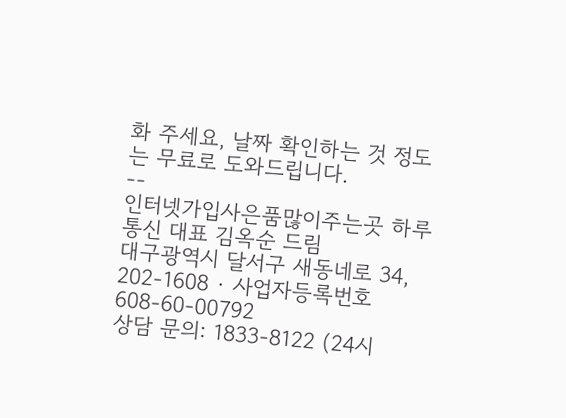화 주세요, 날짜 확인하는 것 정도는 무료로 도와드립니다.
--
인터넷가입사은품많이주는곳 하루통신 대표 김옥순 드림
대구광역시 달서구 새동네로 34, 202-1608 · 사업자등록번호 608-60-00792
상담 문의: 1833-8122 (24시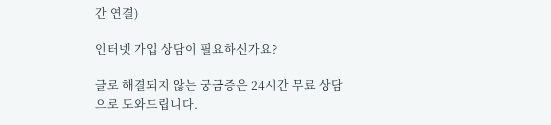간 연결)

인터넷 가입 상담이 필요하신가요?

글로 해결되지 않는 궁금증은 24시간 무료 상담으로 도와드립니다.